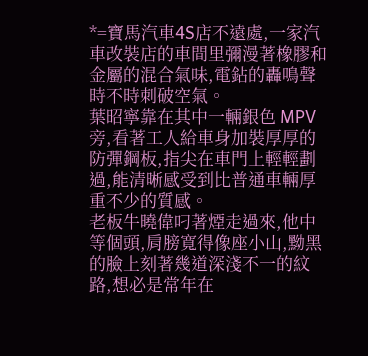*=寶馬汽車4S店不遠處,一家汽車改裝店的車間里彌漫著橡膠和金屬的混合氣味,電鉆的轟鳴聲時不時刺破空氣。
葉昭寧靠在其中一輛銀色 MPV旁,看著工人給車身加裝厚厚的防彈鋼板,指尖在車門上輕輕劃過,能清晰感受到比普通車輛厚重不少的質感。
老板牛曉偉叼著煙走過來,他中等個頭,肩膀寬得像座小山,黝黑的臉上刻著幾道深淺不一的紋路,想必是常年在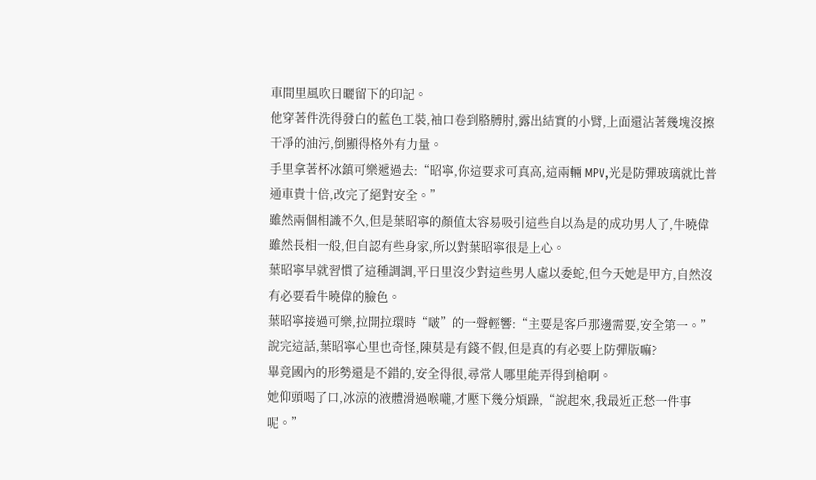車間里風吹日曬留下的印記。
他穿著件洗得發白的藍色工裝,袖口卷到胳膊肘,露出結實的小臂,上面還沾著幾塊沒擦干凈的油污,倒顯得格外有力量。
手里拿著杯冰鎮可樂遞過去:“昭寧,你這要求可真高,這兩輛 MPV,光是防彈玻璃就比普通車貴十倍,改完了絕對安全。”
雖然兩個相識不久,但是葉昭寧的顏值太容易吸引這些自以為是的成功男人了,牛曉偉雖然長相一般,但自認有些身家,所以對葉昭寧很是上心。
葉昭寧早就習慣了這種調調,平日里沒少對這些男人虛以委蛇,但今天她是甲方,自然沒有必要看牛曉偉的臉色。
葉昭寧接過可樂,拉開拉環時“啵”的一聲輕響:“主要是客戶那邊需要,安全第一。”
說完這話,葉昭寧心里也奇怪,陳莫是有錢不假,但是真的有必要上防彈版嘛?
畢竟國內的形勢還是不錯的,安全得很,尋常人哪里能弄得到槍啊。
她仰頭喝了口,冰涼的液體滑過喉嚨,才壓下幾分煩躁,“說起來,我最近正愁一件事呢。”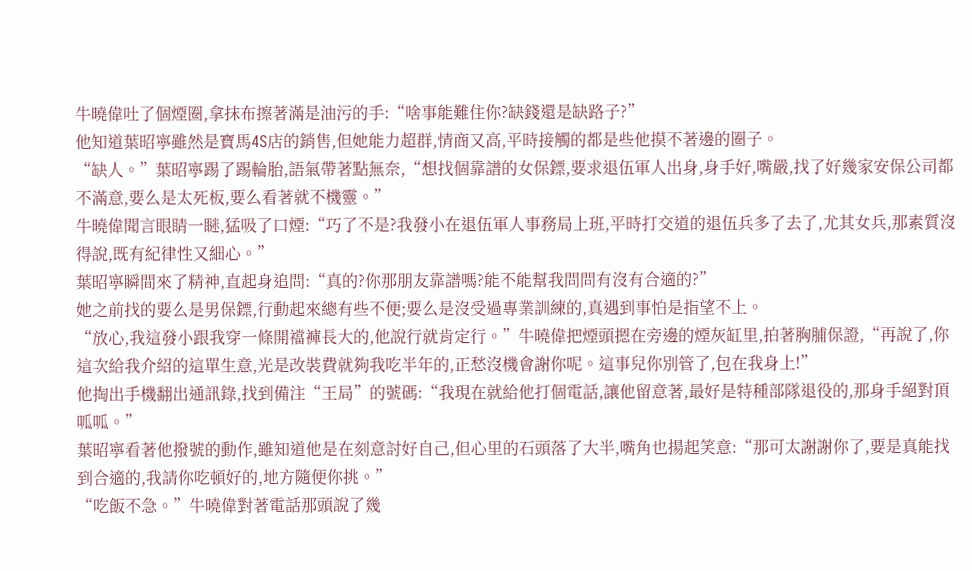牛曉偉吐了個煙圈,拿抹布擦著滿是油污的手:“啥事能難住你?缺錢還是缺路子?”
他知道葉昭寧雖然是寶馬4S店的銷售,但她能力超群,情商又高,平時接觸的都是些他摸不著邊的圈子。
“缺人。”葉昭寧踢了踢輪胎,語氣帶著點無奈,“想找個靠譜的女保鏢,要求退伍軍人出身,身手好,嘴嚴,找了好幾家安保公司都不滿意,要么是太死板,要么看著就不機靈。”
牛曉偉聞言眼睛一瞇,猛吸了口煙:“巧了不是?我發小在退伍軍人事務局上班,平時打交道的退伍兵多了去了,尤其女兵,那素質沒得說,既有紀律性又細心。”
葉昭寧瞬間來了精神,直起身追問:“真的?你那朋友靠譜嗎?能不能幫我問問有沒有合適的?”
她之前找的要么是男保鏢,行動起來總有些不便;要么是沒受過專業訓練的,真遇到事怕是指望不上。
“放心,我這發小跟我穿一條開襠褲長大的,他說行就肯定行。”牛曉偉把煙頭摁在旁邊的煙灰缸里,拍著胸脯保證,“再說了,你這次給我介紹的這單生意,光是改裝費就夠我吃半年的,正愁沒機會謝你呢。這事兒你別管了,包在我身上!”
他掏出手機翻出通訊錄,找到備注“王局”的號碼:“我現在就給他打個電話,讓他留意著,最好是特種部隊退役的,那身手絕對頂呱呱。”
葉昭寧看著他撥號的動作,雖知道他是在刻意討好自己,但心里的石頭落了大半,嘴角也揚起笑意:“那可太謝謝你了,要是真能找到合適的,我請你吃頓好的,地方隨便你挑。”
“吃飯不急。”牛曉偉對著電話那頭說了幾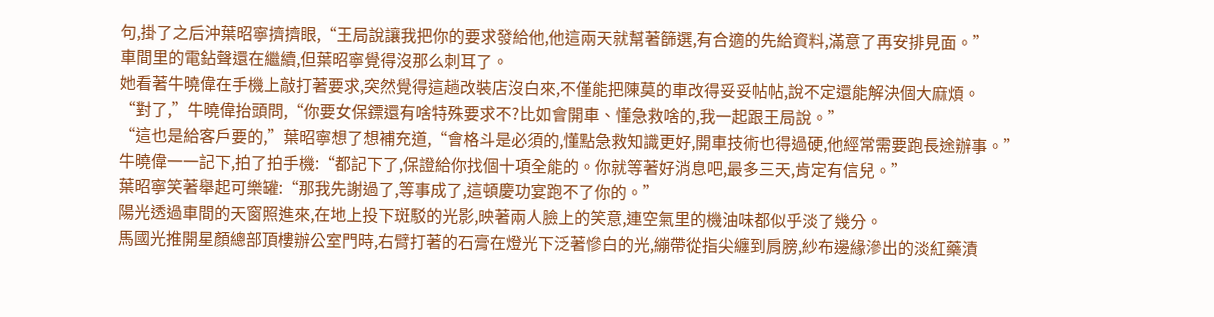句,掛了之后沖葉昭寧擠擠眼,“王局說讓我把你的要求發給他,他這兩天就幫著篩選,有合適的先給資料,滿意了再安排見面。”
車間里的電鉆聲還在繼續,但葉昭寧覺得沒那么刺耳了。
她看著牛曉偉在手機上敲打著要求,突然覺得這趟改裝店沒白來,不僅能把陳莫的車改得妥妥帖帖,說不定還能解決個大麻煩。
“對了,”牛曉偉抬頭問,“你要女保鏢還有啥特殊要求不?比如會開車、懂急救啥的,我一起跟王局說。”
“這也是給客戶要的,”葉昭寧想了想補充道,“會格斗是必須的,懂點急救知識更好,開車技術也得過硬,他經常需要跑長途辦事。”
牛曉偉一一記下,拍了拍手機:“都記下了,保證給你找個十項全能的。你就等著好消息吧,最多三天,肯定有信兒。”
葉昭寧笑著舉起可樂罐:“那我先謝過了,等事成了,這頓慶功宴跑不了你的。”
陽光透過車間的天窗照進來,在地上投下斑駁的光影,映著兩人臉上的笑意,連空氣里的機油味都似乎淡了幾分。
馬國光推開星顏總部頂樓辦公室門時,右臂打著的石膏在燈光下泛著慘白的光,繃帶從指尖纏到肩膀,紗布邊緣滲出的淡紅藥漬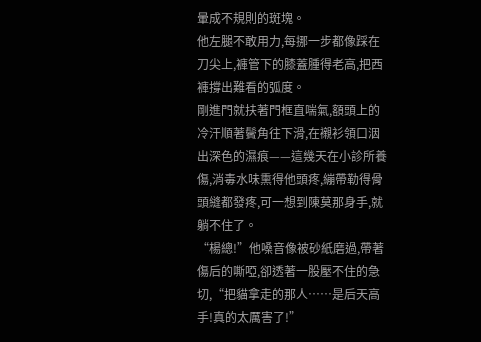暈成不規則的斑塊。
他左腿不敢用力,每挪一步都像踩在刀尖上,褲管下的膝蓋腫得老高,把西褲撐出難看的弧度。
剛進門就扶著門框直喘氣,額頭上的冷汗順著鬢角往下滑,在襯衫領口洇出深色的濕痕——這幾天在小診所養傷,消毒水味熏得他頭疼,繃帶勒得骨頭縫都發疼,可一想到陳莫那身手,就躺不住了。
“楊總!”他嗓音像被砂紙磨過,帶著傷后的嘶啞,卻透著一股壓不住的急切,“把貓拿走的那人……是后天高手!真的太厲害了!”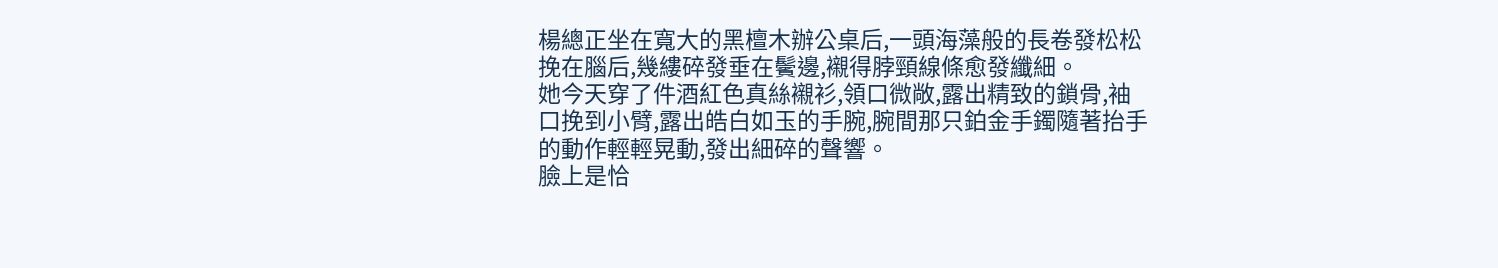楊總正坐在寬大的黑檀木辦公桌后,一頭海藻般的長卷發松松挽在腦后,幾縷碎發垂在鬢邊,襯得脖頸線條愈發纖細。
她今天穿了件酒紅色真絲襯衫,領口微敞,露出精致的鎖骨,袖口挽到小臂,露出皓白如玉的手腕,腕間那只鉑金手鐲隨著抬手的動作輕輕晃動,發出細碎的聲響。
臉上是恰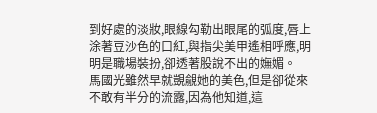到好處的淡妝,眼線勾勒出眼尾的弧度,唇上涂著豆沙色的口紅,與指尖美甲遙相呼應,明明是職場裝扮,卻透著股說不出的嫵媚。
馬國光雖然早就覬覦她的美色,但是卻從來不敢有半分的流露,因為他知道,這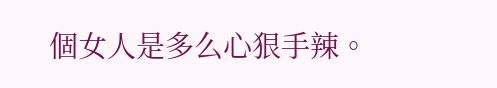個女人是多么心狠手辣。